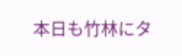本日も竹林にタ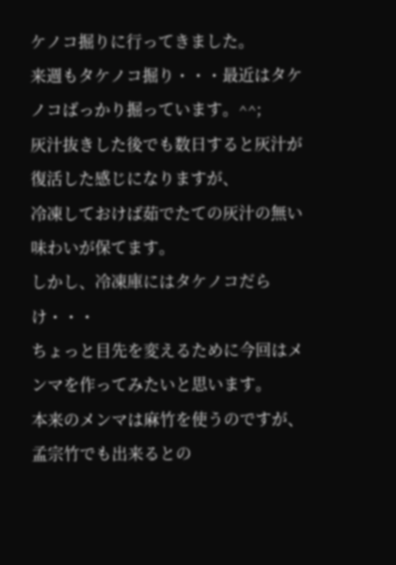ケノコ掘りに行ってきました。
来週もタケノコ掘り・・・最近はタケノコばっかり掘っています。^^;
灰汁抜きした後でも数日すると灰汁が復活した感じになりますが、
冷凍しておけば茹でたての灰汁の無い味わいが保てます。
しかし、冷凍庫にはタケノコだらけ・・・
ちょっと目先を変えるために今回はメンマを作ってみたいと思います。
本来のメンマは麻竹を使うのですが、孟宗竹でも出来るとの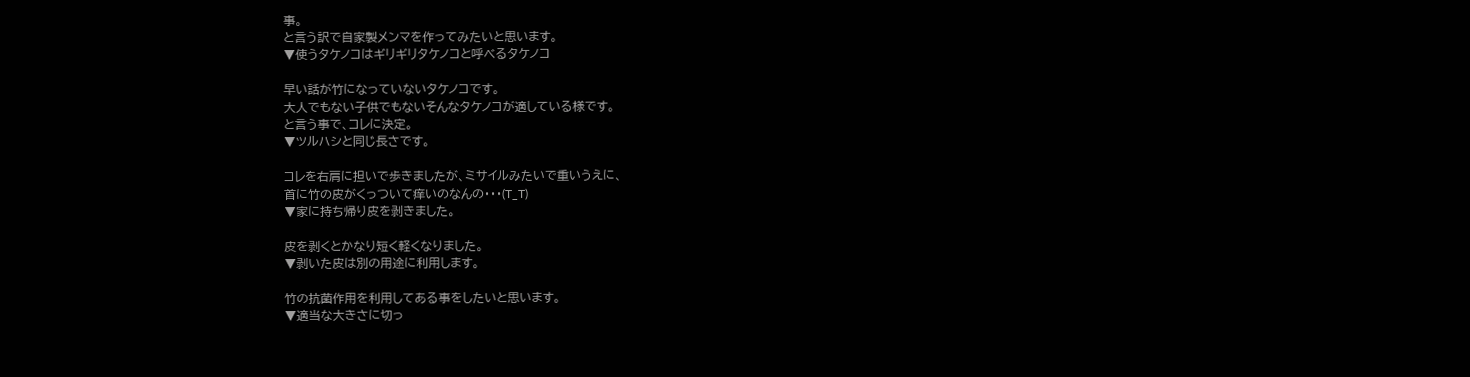事。
と言う訳で自家製メンマを作ってみたいと思います。
▼使うタケノコはギリギリタケノコと呼べるタケノコ

早い話が竹になっていないタケノコです。
大人でもない子供でもないそんなタケノコが適している様です。
と言う事で、コレに決定。
▼ツルハシと同じ長さです。

コレを右肩に担いで歩きましたが、ミサイルみたいで重いうえに、
首に竹の皮がくっついて痒いのなんの・・・(T_T)
▼家に持ち帰り皮を剥きました。

皮を剥くとかなり短く軽くなりました。
▼剥いた皮は別の用途に利用します。

竹の抗菌作用を利用してある事をしたいと思います。
▼適当な大きさに切っ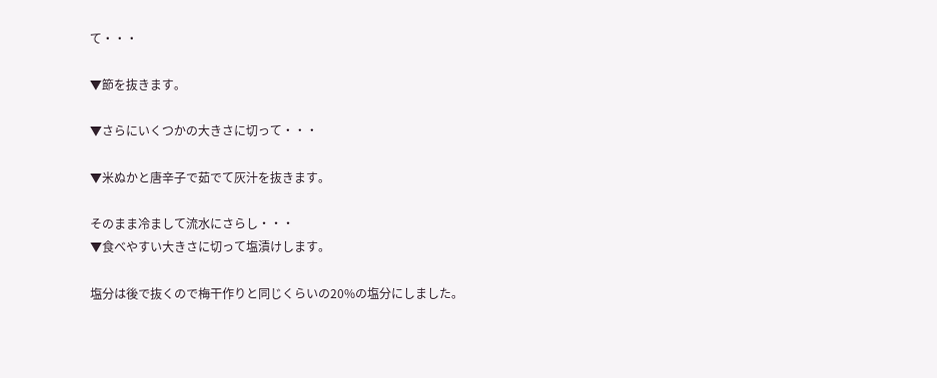て・・・

▼節を抜きます。

▼さらにいくつかの大きさに切って・・・

▼米ぬかと唐辛子で茹でて灰汁を抜きます。

そのまま冷まして流水にさらし・・・
▼食べやすい大きさに切って塩漬けします。

塩分は後で抜くので梅干作りと同じくらいの20%の塩分にしました。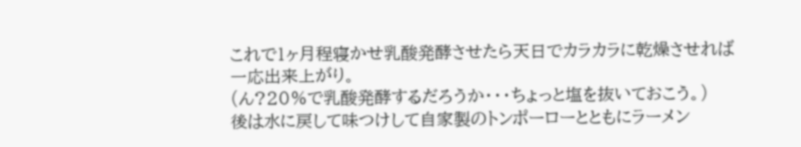これで1ヶ月程寝かせ乳酸発酵させたら天日でカラカラに乾燥させれば一応出来上がり。
(ん?20%で乳酸発酵するだろうか・・・ちょっと塩を抜いておこう。)
後は水に戻して味つけして自家製のトンポーローとともにラーメン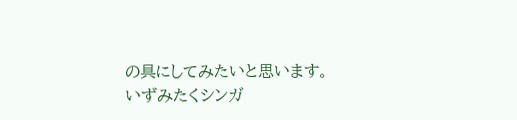の具にしてみたいと思います。
いずみたくシンガ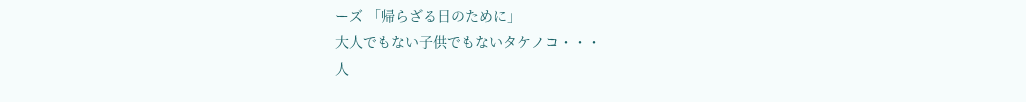ーズ 「帰らざる日のために」
大人でもない子供でもないタケノコ・・・
人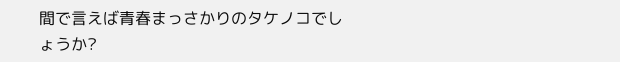間で言えば青春まっさかりのタケノコでしょうか?